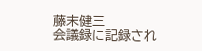藤末健三
会議録に記録され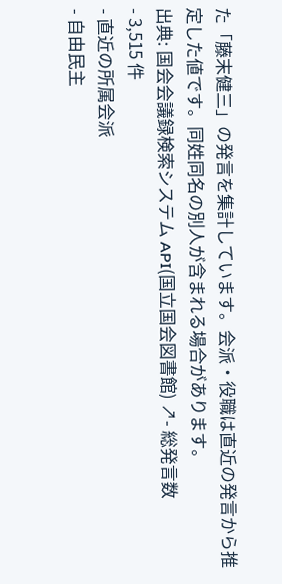た「藤末健三」の発言を集計しています。会派・役職は直近の発言から推定した値です。同姓同名の別人が含まれる場合があります。
出典: 国会会議録検索システム API(国立国会図書館) ↗- 総発言数
- 3,515 件
- 直近の所属会派
- 自由民主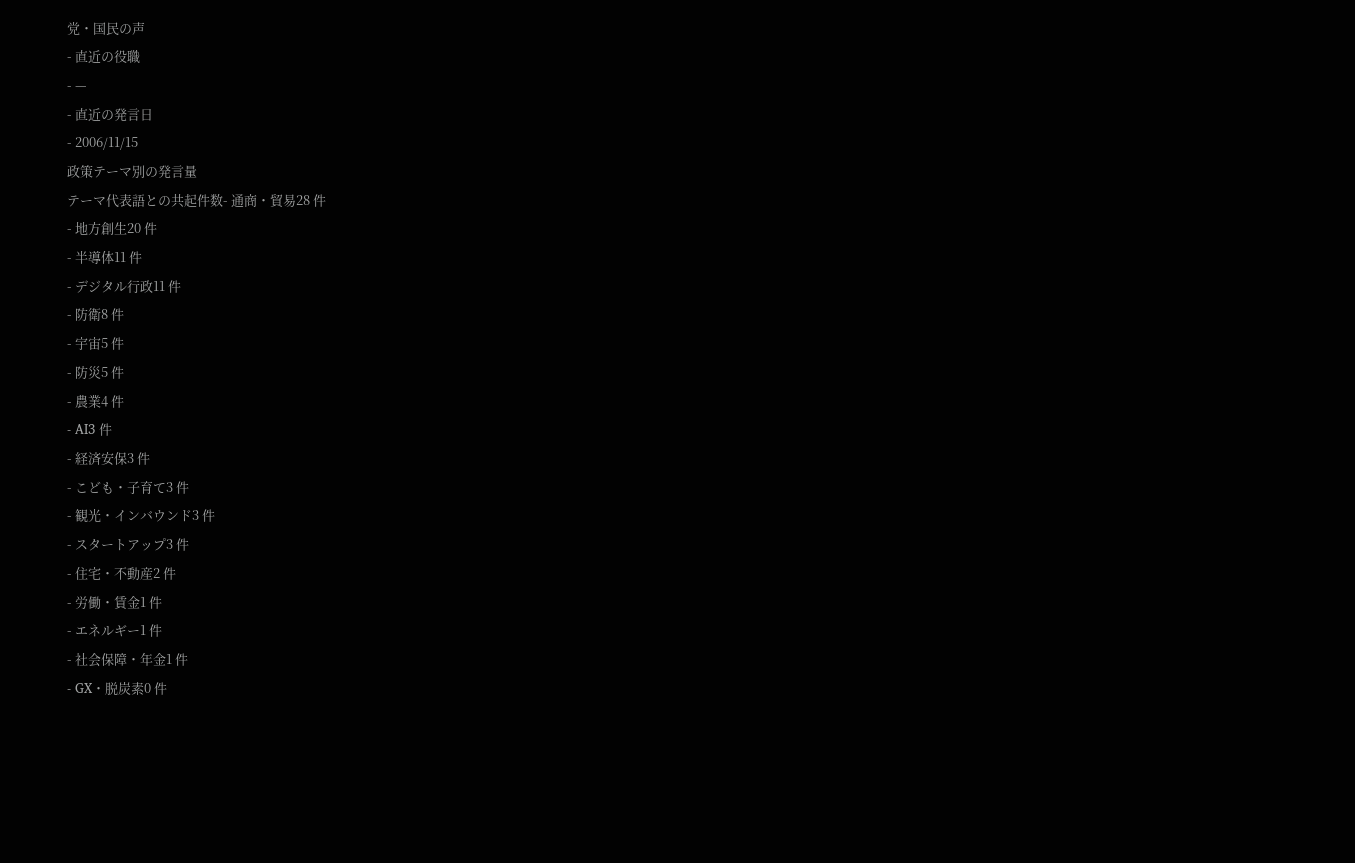党・国民の声
- 直近の役職
- —
- 直近の発言日
- 2006/11/15
政策テーマ別の発言量
テーマ代表語との共起件数- 通商・貿易28 件
- 地方創生20 件
- 半導体11 件
- デジタル行政11 件
- 防衛8 件
- 宇宙5 件
- 防災5 件
- 農業4 件
- AI3 件
- 経済安保3 件
- こども・子育て3 件
- 観光・インバウンド3 件
- スタートアップ3 件
- 住宅・不動産2 件
- 労働・賃金1 件
- エネルギー1 件
- 社会保障・年金1 件
- GX・脱炭素0 件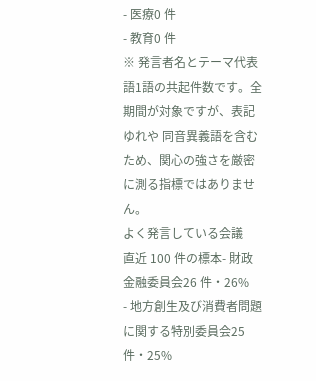- 医療0 件
- 教育0 件
※ 発言者名とテーマ代表語1語の共起件数です。全期間が対象ですが、表記ゆれや 同音異義語を含むため、関心の強さを厳密に測る指標ではありません。
よく発言している会議
直近 100 件の標本- 財政金融委員会26 件・26%
- 地方創生及び消費者問題に関する特別委員会25 件・25%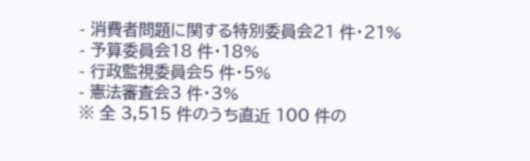- 消費者問題に関する特別委員会21 件・21%
- 予算委員会18 件・18%
- 行政監視委員会5 件・5%
- 憲法審査会3 件・3%
※ 全 3,515 件のうち直近 100 件の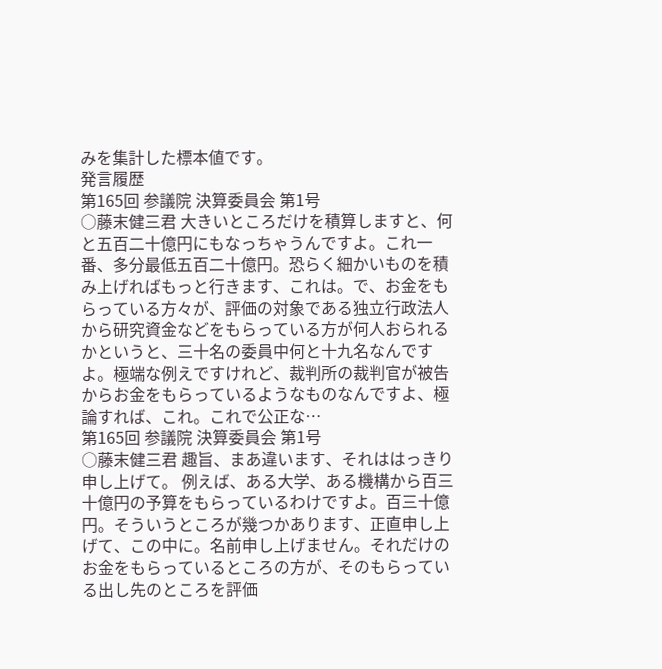みを集計した標本値です。
発言履歴
第165回 参議院 決算委員会 第1号
○藤末健三君 大きいところだけを積算しますと、何と五百二十億円にもなっちゃうんですよ。これ一番、多分最低五百二十億円。恐らく細かいものを積み上げればもっと行きます、これは。で、お金をもらっている方々が、評価の対象である独立行政法人から研究資金などをもらっている方が何人おられるかというと、三十名の委員中何と十九名なんですよ。極端な例えですけれど、裁判所の裁判官が被告からお金をもらっているようなものなんですよ、極論すれば、これ。これで公正な…
第165回 参議院 決算委員会 第1号
○藤末健三君 趣旨、まあ違います、それははっきり申し上げて。 例えば、ある大学、ある機構から百三十億円の予算をもらっているわけですよ。百三十億円。そういうところが幾つかあります、正直申し上げて、この中に。名前申し上げません。それだけのお金をもらっているところの方が、そのもらっている出し先のところを評価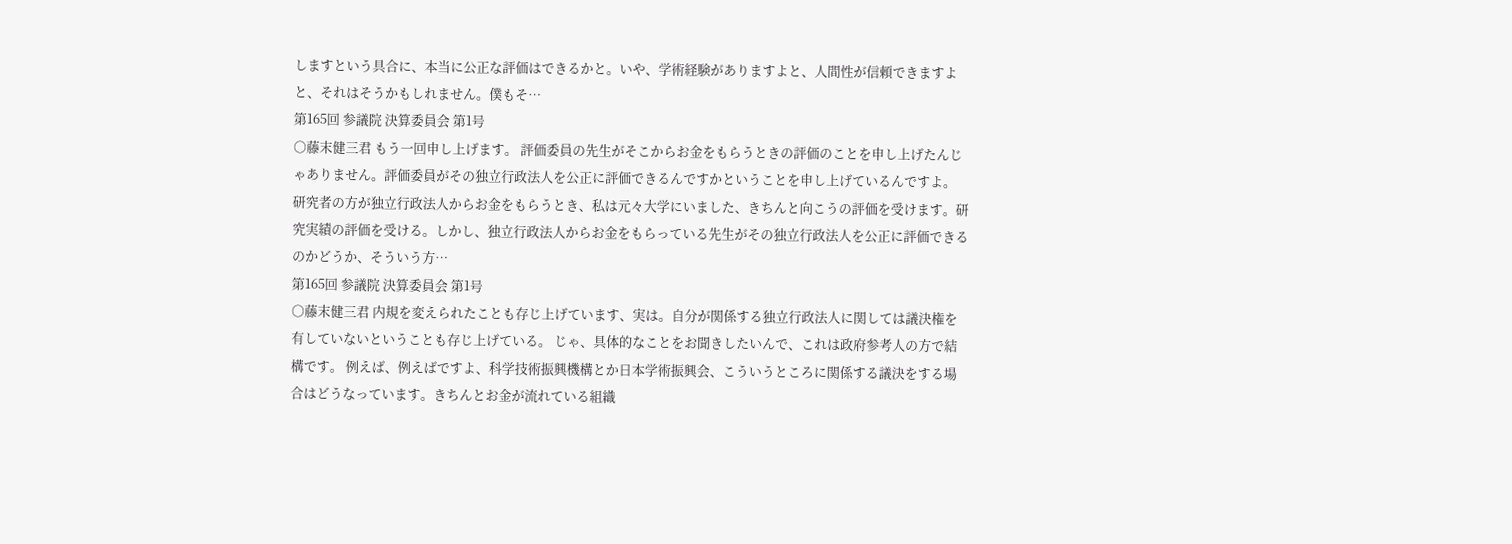しますという具合に、本当に公正な評価はできるかと。いや、学術経験がありますよと、人間性が信頼できますよと、それはそうかもしれません。僕もそ…
第165回 参議院 決算委員会 第1号
○藤末健三君 もう一回申し上げます。 評価委員の先生がそこからお金をもらうときの評価のことを申し上げたんじゃありません。評価委員がその独立行政法人を公正に評価できるんですかということを申し上げているんですよ。 研究者の方が独立行政法人からお金をもらうとき、私は元々大学にいました、きちんと向こうの評価を受けます。研究実績の評価を受ける。しかし、独立行政法人からお金をもらっている先生がその独立行政法人を公正に評価できるのかどうか、そういう方…
第165回 参議院 決算委員会 第1号
○藤末健三君 内規を変えられたことも存じ上げています、実は。自分が関係する独立行政法人に関しては議決権を有していないということも存じ上げている。 じゃ、具体的なことをお聞きしたいんで、これは政府参考人の方で結構です。 例えば、例えばですよ、科学技術振興機構とか日本学術振興会、こういうところに関係する議決をする場合はどうなっています。きちんとお金が流れている組織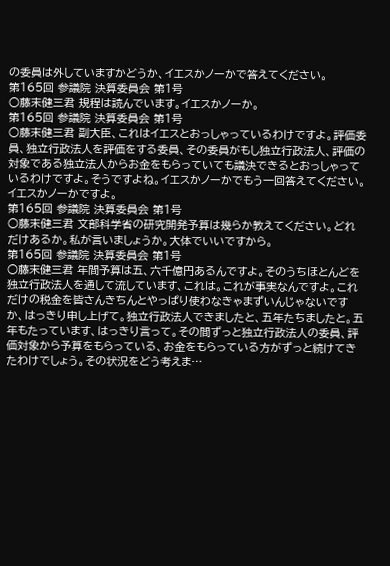の委員は外していますかどうか、イエスかノーかで答えてください。
第165回 参議院 決算委員会 第1号
○藤末健三君 規程は読んでいます。イエスかノーか。
第165回 参議院 決算委員会 第1号
○藤末健三君 副大臣、これはイエスとおっしゃっているわけですよ。評価委員、独立行政法人を評価をする委員、その委員がもし独立行政法人、評価の対象である独立法人からお金をもらっていても議決できるとおっしゃっているわけですよ。そうですよね。イエスかノーかでもう一回答えてください。イエスかノーかですよ。
第165回 参議院 決算委員会 第1号
○藤末健三君 文部科学省の研究開発予算は幾らか教えてください。どれだけあるか。私が言いましょうか。大体でいいですから。
第165回 参議院 決算委員会 第1号
○藤末健三君 年間予算は五、六千億円あるんですよ。そのうちほとんどを独立行政法人を通して流しています、これは。これが事実なんですよ。これだけの税金を皆さんきちんとやっぱり使わなきゃまずいんじゃないですか、はっきり申し上げて。独立行政法人できましたと、五年たちましたと。五年もたっています、はっきり言って。その間ずっと独立行政法人の委員、評価対象から予算をもらっている、お金をもらっている方がずっと続けてきたわけでしょう。その状況をどう考えま…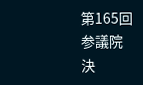第165回 参議院 決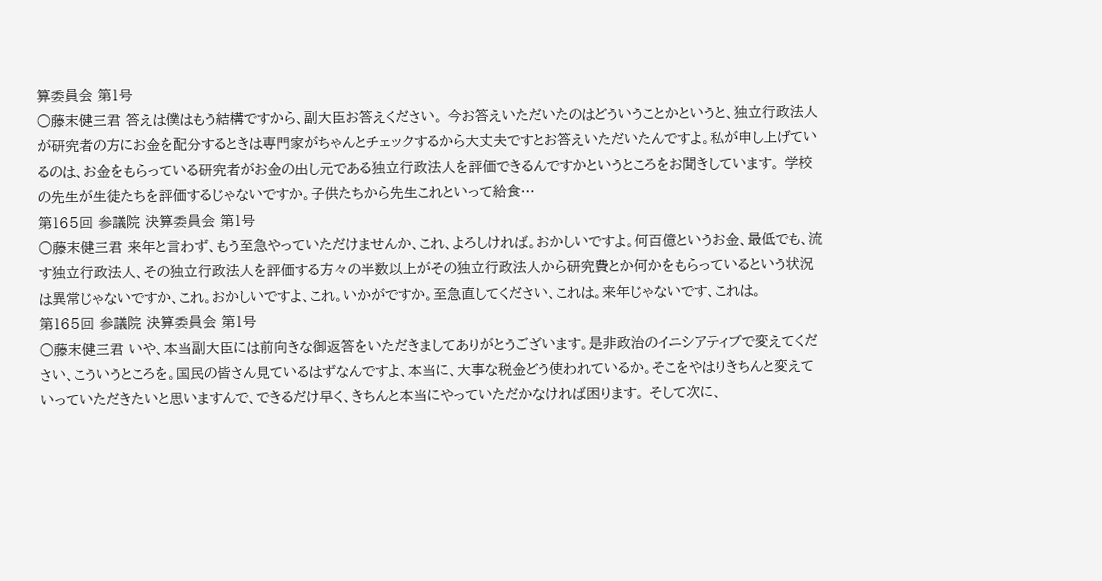算委員会 第1号
○藤末健三君 答えは僕はもう結構ですから、副大臣お答えください。 今お答えいただいたのはどういうことかというと、独立行政法人が研究者の方にお金を配分するときは専門家がちゃんとチェックするから大丈夫ですとお答えいただいたんですよ。私が申し上げているのは、お金をもらっている研究者がお金の出し元である独立行政法人を評価できるんですかというところをお聞きしています。 学校の先生が生徒たちを評価するじゃないですか。子供たちから先生これといって給食…
第165回 参議院 決算委員会 第1号
○藤末健三君 来年と言わず、もう至急やっていただけませんか、これ、よろしければ。おかしいですよ。何百億というお金、最低でも、流す独立行政法人、その独立行政法人を評価する方々の半数以上がその独立行政法人から研究費とか何かをもらっているという状況は異常じゃないですか、これ。おかしいですよ、これ。いかがですか。至急直してください、これは。来年じゃないです、これは。
第165回 参議院 決算委員会 第1号
○藤末健三君 いや、本当副大臣には前向きな御返答をいただきましてありがとうございます。是非政治のイニシアティブで変えてください、こういうところを。国民の皆さん見ているはずなんですよ、本当に、大事な税金どう使われているか。そこをやはりきちんと変えていっていただきたいと思いますんで、できるだけ早く、きちんと本当にやっていただかなければ困ります。 そして次に、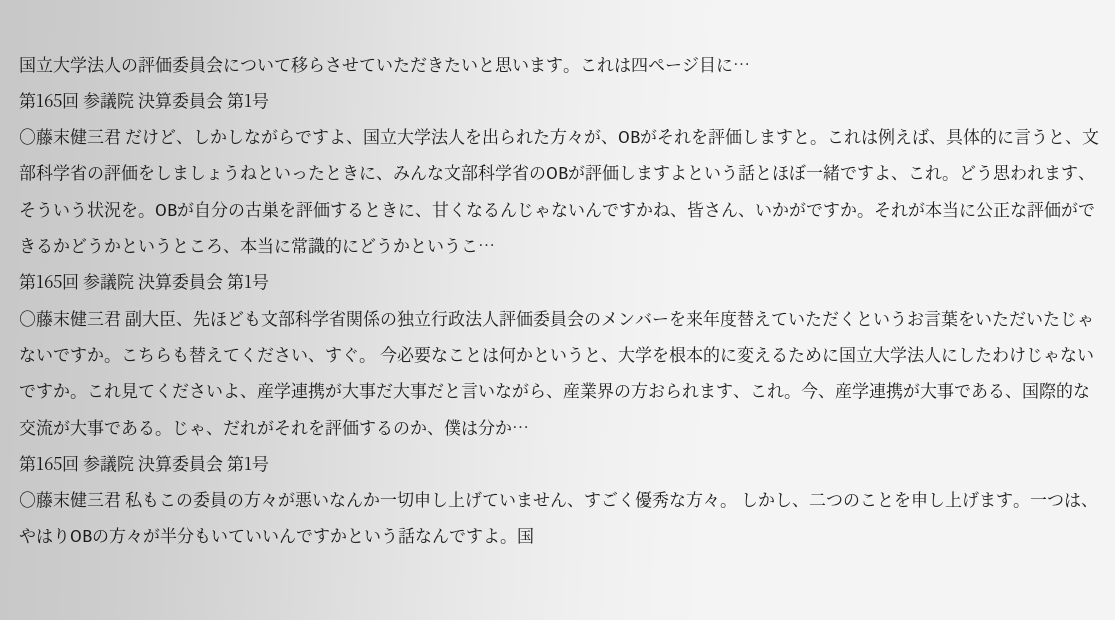国立大学法人の評価委員会について移らさせていただきたいと思います。これは四ページ目に…
第165回 参議院 決算委員会 第1号
○藤末健三君 だけど、しかしながらですよ、国立大学法人を出られた方々が、OBがそれを評価しますと。これは例えば、具体的に言うと、文部科学省の評価をしましょうねといったときに、みんな文部科学省のOBが評価しますよという話とほぼ一緒ですよ、これ。どう思われます、そういう状況を。OBが自分の古巣を評価するときに、甘くなるんじゃないんですかね、皆さん、いかがですか。それが本当に公正な評価ができるかどうかというところ、本当に常識的にどうかというこ…
第165回 参議院 決算委員会 第1号
○藤末健三君 副大臣、先ほども文部科学省関係の独立行政法人評価委員会のメンバーを来年度替えていただくというお言葉をいただいたじゃないですか。こちらも替えてください、すぐ。 今必要なことは何かというと、大学を根本的に変えるために国立大学法人にしたわけじゃないですか。これ見てくださいよ、産学連携が大事だ大事だと言いながら、産業界の方おられます、これ。今、産学連携が大事である、国際的な交流が大事である。じゃ、だれがそれを評価するのか、僕は分か…
第165回 参議院 決算委員会 第1号
○藤末健三君 私もこの委員の方々が悪いなんか一切申し上げていません、すごく優秀な方々。 しかし、二つのことを申し上げます。一つは、やはりOBの方々が半分もいていいんですかという話なんですよ。国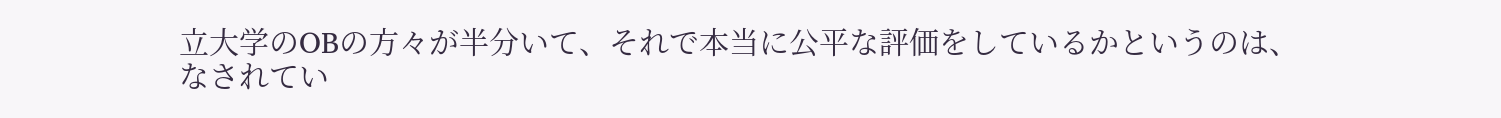立大学のOBの方々が半分いて、それで本当に公平な評価をしているかというのは、なされてい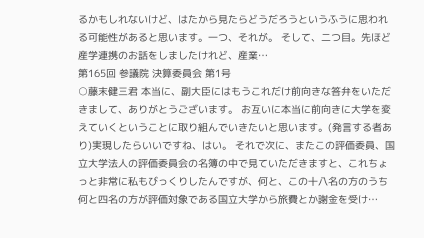るかもしれないけど、はたから見たらどうだろうというふうに思われる可能性があると思います。一つ、それが。 そして、二つ目。先ほど産学連携のお話をしましたけれど、産業…
第165回 参議院 決算委員会 第1号
○藤末健三君 本当に、副大臣にはもうこれだけ前向きな答弁をいただきまして、ありがとうございます。 お互いに本当に前向きに大学を変えていくということに取り組んでいきたいと思います。(発言する者あり)実現したらいいですね、はい。 それで次に、またこの評価委員、国立大学法人の評価委員会の名簿の中で見ていただきますと、これちょっと非常に私もびっくりしたんですが、何と、この十八名の方のうち何と四名の方が評価対象である国立大学から旅費とか謝金を受け…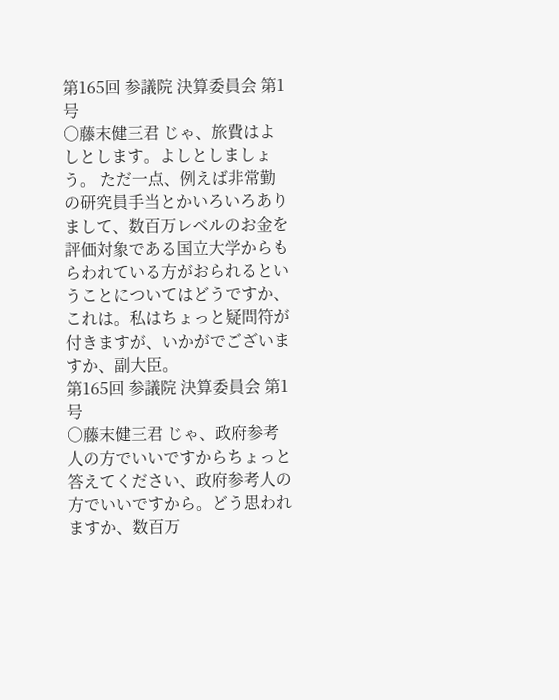第165回 参議院 決算委員会 第1号
○藤末健三君 じゃ、旅費はよしとします。よしとしましょう。 ただ一点、例えば非常勤の研究員手当とかいろいろありまして、数百万レベルのお金を評価対象である国立大学からもらわれている方がおられるということについてはどうですか、これは。私はちょっと疑問符が付きますが、いかがでございますか、副大臣。
第165回 参議院 決算委員会 第1号
○藤末健三君 じゃ、政府参考人の方でいいですからちょっと答えてください、政府参考人の方でいいですから。どう思われますか、数百万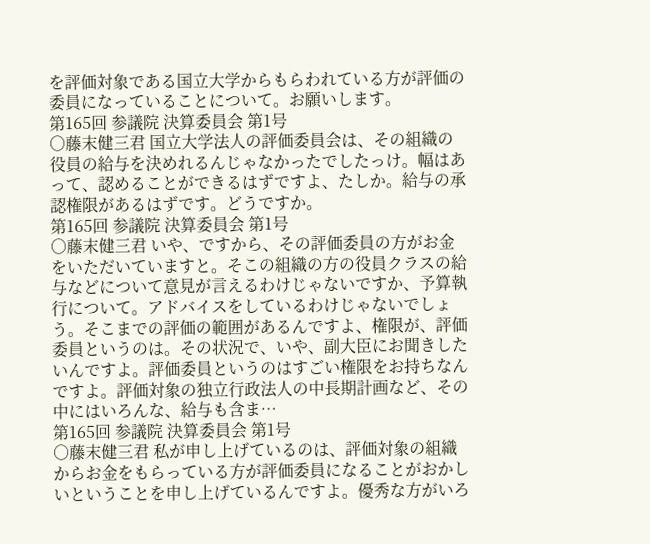を評価対象である国立大学からもらわれている方が評価の委員になっていることについて。お願いします。
第165回 参議院 決算委員会 第1号
○藤末健三君 国立大学法人の評価委員会は、その組織の役員の給与を決めれるんじゃなかったでしたっけ。幅はあって、認めることができるはずですよ、たしか。給与の承認権限があるはずです。どうですか。
第165回 参議院 決算委員会 第1号
○藤末健三君 いや、ですから、その評価委員の方がお金をいただいていますと。そこの組織の方の役員クラスの給与などについて意見が言えるわけじゃないですか、予算執行について。アドバイスをしているわけじゃないでしょう。そこまでの評価の範囲があるんですよ、権限が、評価委員というのは。その状況で、いや、副大臣にお聞きしたいんですよ。評価委員というのはすごい権限をお持ちなんですよ。評価対象の独立行政法人の中長期計画など、その中にはいろんな、給与も含ま…
第165回 参議院 決算委員会 第1号
○藤末健三君 私が申し上げているのは、評価対象の組織からお金をもらっている方が評価委員になることがおかしいということを申し上げているんですよ。優秀な方がいろ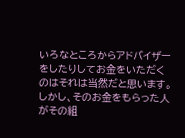いろなところからアドバイザーをしたりしてお金をいただくのはそれは当然だと思います。しかし、そのお金をもらった人がその組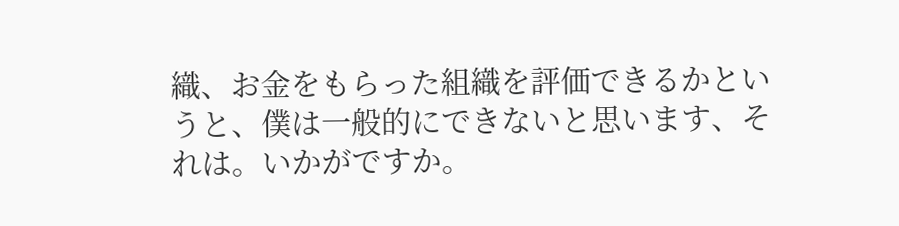織、お金をもらった組織を評価できるかというと、僕は一般的にできないと思います、それは。いかがですか。